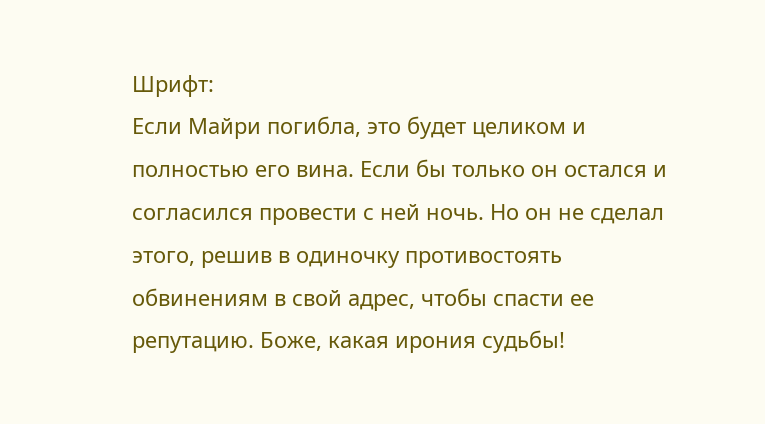Шрифт:
Если Майри погибла, это будет целиком и полностью его вина. Если бы только он остался и согласился провести с ней ночь. Но он не сделал этого, решив в одиночку противостоять обвинениям в свой адрес, чтобы спасти ее репутацию. Боже, какая ирония судьбы!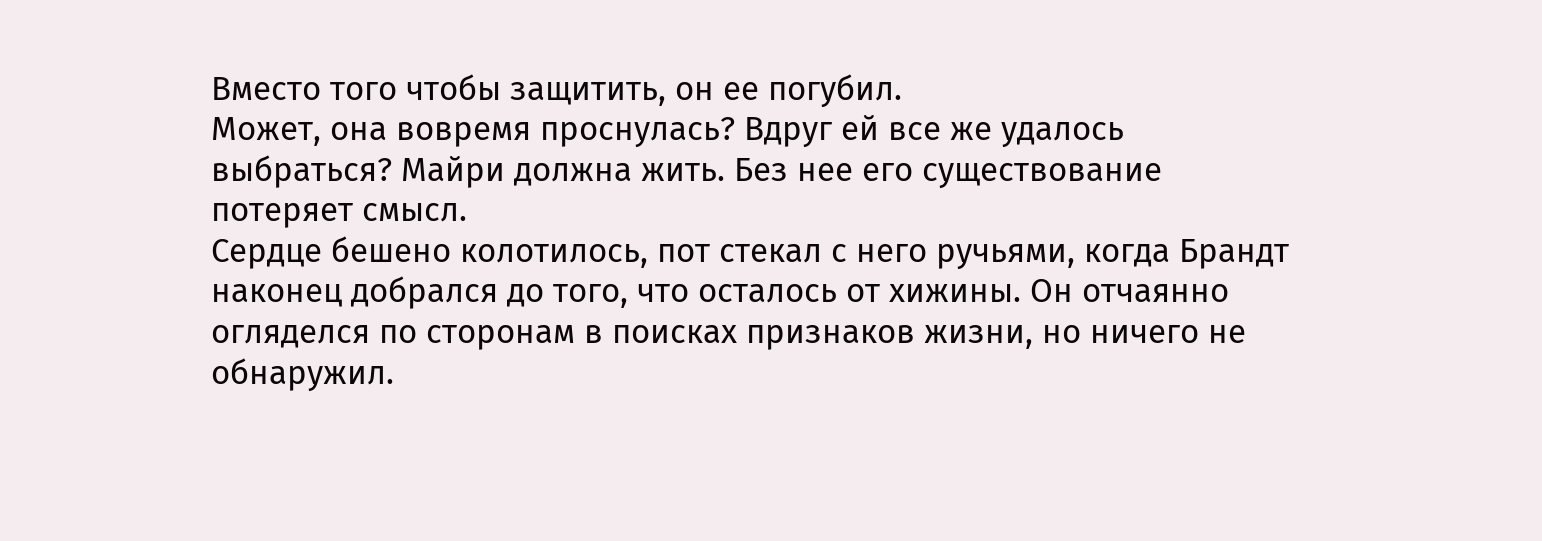Вместо того чтобы защитить, он ее погубил.
Может, она вовремя проснулась? Вдруг ей все же удалось выбраться? Майри должна жить. Без нее его существование потеряет смысл.
Сердце бешено колотилось, пот стекал с него ручьями, когда Брандт наконец добрался до того, что осталось от хижины. Он отчаянно огляделся по сторонам в поисках признаков жизни, но ничего не обнаружил.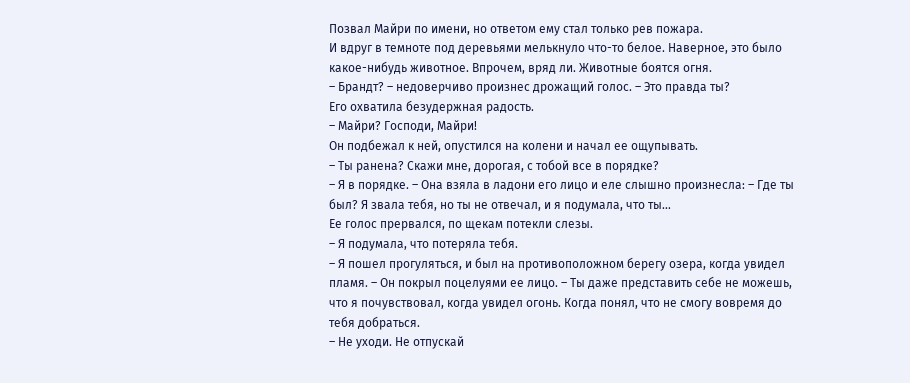Позвал Майри по имени, но ответом ему стал только рев пожара.
И вдруг в темноте под деревьями мелькнуло что-то белое. Наверное, это было какое-нибудь животное. Впрочем, вряд ли. Животные боятся огня.
– Брандт? – недоверчиво произнес дрожащий голос. – Это правда ты?
Его охватила безудержная радость.
– Майри? Господи, Майри!
Он подбежал к ней, опустился на колени и начал ее ощупывать.
– Ты ранена? Скажи мне, дорогая, с тобой все в порядке?
– Я в порядке. – Она взяла в ладони его лицо и еле слышно произнесла: – Где ты был? Я звала тебя, но ты не отвечал, и я подумала, что ты…
Ее голос прервался, по щекам потекли слезы.
– Я подумала, что потеряла тебя.
– Я пошел прогуляться, и был на противоположном берегу озера, когда увидел пламя. – Он покрыл поцелуями ее лицо. – Ты даже представить себе не можешь, что я почувствовал, когда увидел огонь. Когда понял, что не смогу вовремя до тебя добраться.
– Не уходи. Не отпускай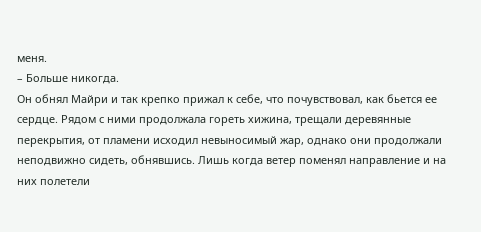меня.
– Больше никогда.
Он обнял Майри и так крепко прижал к себе, что почувствовал, как бьется ее сердце. Рядом с ними продолжала гореть хижина, трещали деревянные перекрытия, от пламени исходил невыносимый жар, однако они продолжали неподвижно сидеть, обнявшись. Лишь когда ветер поменял направление и на них полетели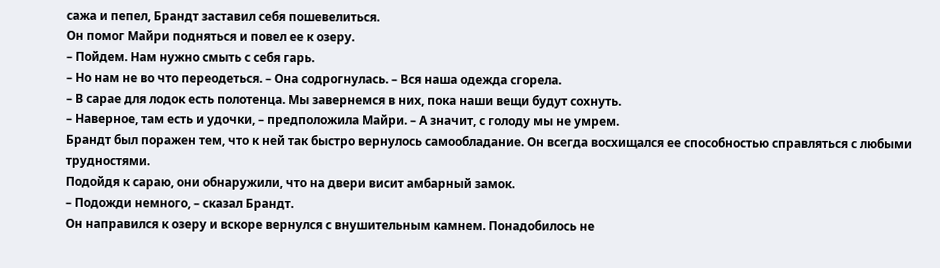сажа и пепел, Брандт заставил себя пошевелиться.
Он помог Майри подняться и повел ее к озеру.
– Пойдем. Нам нужно смыть с себя гарь.
– Но нам не во что переодеться. – Она содрогнулась. – Вся наша одежда сгорела.
– В сарае для лодок есть полотенца. Мы завернемся в них, пока наши вещи будут сохнуть.
– Наверное, там есть и удочки, – предположила Майри. – А значит, с голоду мы не умрем.
Брандт был поражен тем, что к ней так быстро вернулось самообладание. Он всегда восхищался ее способностью справляться с любыми трудностями.
Подойдя к сараю, они обнаружили, что на двери висит амбарный замок.
– Подожди немного, – сказал Брандт.
Он направился к озеру и вскоре вернулся с внушительным камнем. Понадобилось не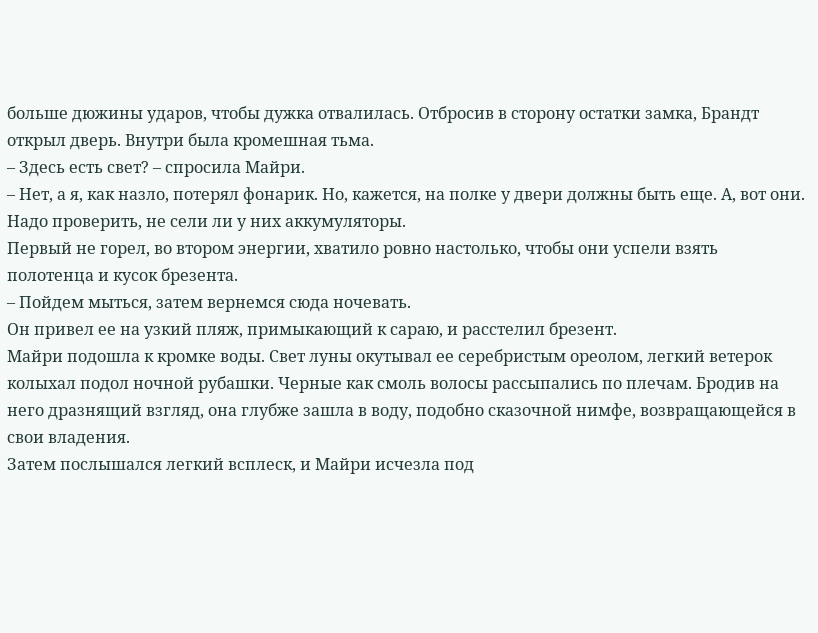больше дюжины ударов, чтобы дужка отвалилась. Отбросив в сторону остатки замка, Брандт открыл дверь. Внутри была кромешная тьма.
– Здесь есть свет? – спросила Майри.
– Нет, а я, как назло, потерял фонарик. Но, кажется, на полке у двери должны быть еще. А, вот они. Надо проверить, не сели ли у них аккумуляторы.
Первый не горел, во втором энергии, хватило ровно настолько, чтобы они успели взять полотенца и кусок брезента.
– Пойдем мыться, затем вернемся сюда ночевать.
Он привел ее на узкий пляж, примыкающий к сараю, и расстелил брезент.
Майри подошла к кромке воды. Свет луны окутывал ее серебристым ореолом, легкий ветерок колыхал подол ночной рубашки. Черные как смоль волосы рассыпались по плечам. Бродив на него дразнящий взгляд, она глубже зашла в воду, подобно сказочной нимфе, возвращающейся в свои владения.
Затем послышался легкий всплеск, и Майри исчезла под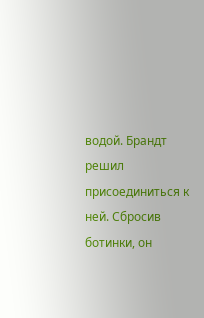водой. Брандт решил присоединиться к ней. Сбросив ботинки, он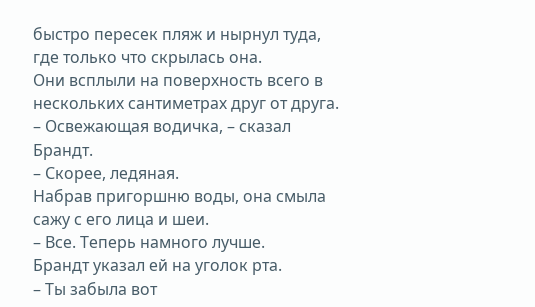быстро пересек пляж и нырнул туда, где только что скрылась она.
Они всплыли на поверхность всего в нескольких сантиметрах друг от друга.
– Освежающая водичка, – сказал Брандт.
– Скорее, ледяная.
Набрав пригоршню воды, она смыла сажу с его лица и шеи.
– Все. Теперь намного лучше.
Брандт указал ей на уголок рта.
– Ты забыла вот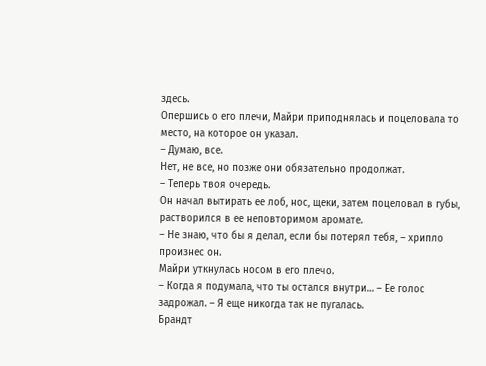здесь.
Опершись о его плечи, Майри приподнялась и поцеловала то место, на которое он указал.
– Думаю, все.
Нет, не все, но позже они обязательно продолжат.
– Теперь твоя очередь.
Он начал вытирать ее лоб, нос, щеки, затем поцеловал в губы, растворился в ее неповторимом аромате.
– Не знаю, что бы я делал, если бы потерял тебя, – хрипло произнес он.
Майри уткнулась носом в его плечо.
– Когда я подумала, что ты остался внутри… – Ее голос задрожал. – Я еще никогда так не пугалась.
Брандт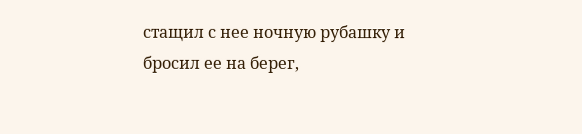стащил с нее ночную рубашку и бросил ее на берег,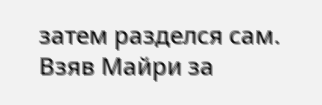затем разделся сам. Взяв Майри за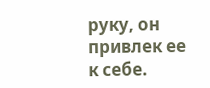руку, он привлек ее к себе.